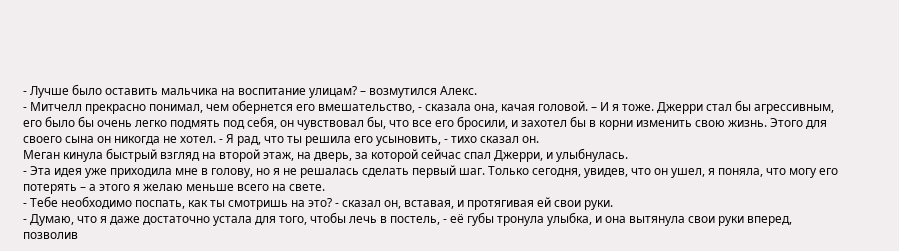- Лучше было оставить мальчика на воспитание улицам? – возмутился Алекс.
- Митчелл прекрасно понимал, чем обернется его вмешательство, - сказала она, качая головой. – И я тоже. Джерри стал бы агрессивным, его было бы очень легко подмять под себя, он чувствовал бы, что все его бросили, и захотел бы в корни изменить свою жизнь. Этого для своего сына он никогда не хотел. - Я рад, что ты решила его усыновить, - тихо сказал он.
Меган кинула быстрый взгляд на второй этаж, на дверь, за которой сейчас спал Джерри, и улыбнулась.
- Эта идея уже приходила мне в голову, но я не решалась сделать первый шаг. Только сегодня, увидев, что он ушел, я поняла, что могу его потерять – а этого я желаю меньше всего на свете.
- Тебе необходимо поспать, как ты смотришь на это? - сказал он, вставая, и протягивая ей свои руки.
- Думаю, что я даже достаточно устала для того, чтобы лечь в постель, - её губы тронула улыбка, и она вытянула свои руки вперед, позволив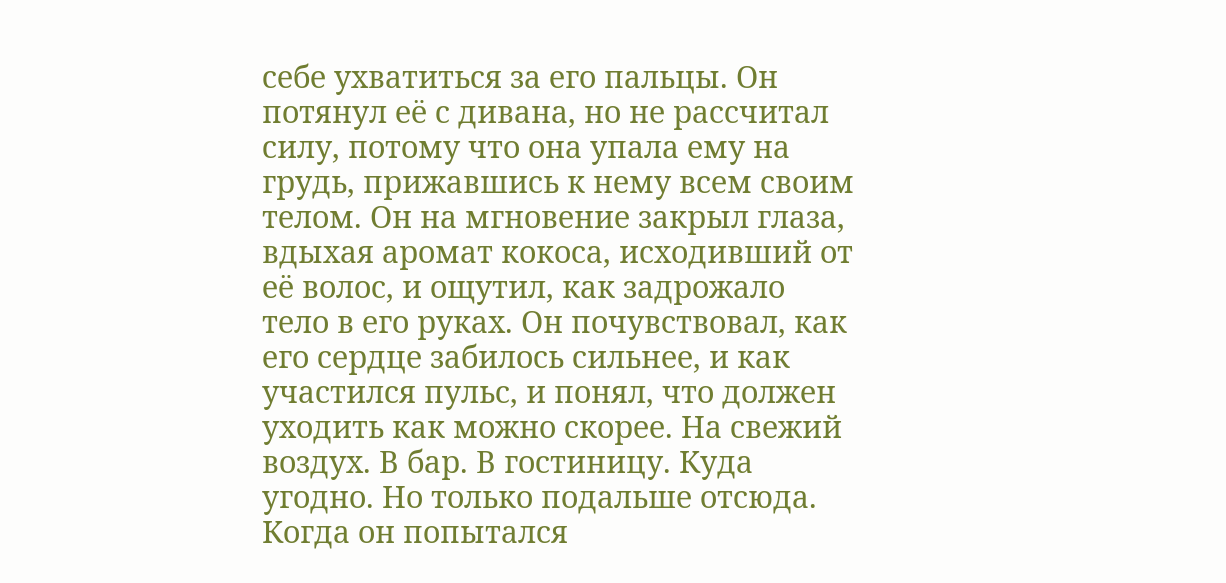себе ухватиться за его пальцы. Он потянул её с дивана, но не рассчитал силу, потому что она упала ему на грудь, прижавшись к нему всем своим телом. Он на мгновение закрыл глаза, вдыхая аромат кокоса, исходивший от её волос, и ощутил, как задрожало тело в его руках. Он почувствовал, как его сердце забилось сильнее, и как участился пульс, и понял, что должен уходить как можно скорее. На свежий воздух. В бар. В гостиницу. Куда угодно. Но только подальше отсюда. Когда он попытался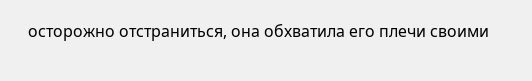осторожно отстраниться, она обхватила его плечи своими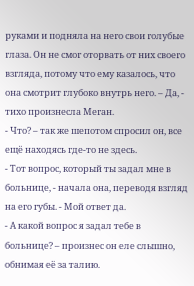руками и подняла на него свои голубые глаза. Он не смог оторвать от них своего взгляда, потому что ему казалось, что она смотрит глубоко внутрь него. – Да, - тихо произнесла Меган.
- Что? – так же шепотом спросил он, все ещё находясь где-то не здесь.
- Тот вопрос, который ты задал мне в больнице, - начала она, переводя взгляд на его губы. - Мой ответ да.
- А какой вопрос я задал тебе в больнице? – произнес он еле слышно, обнимая её за талию.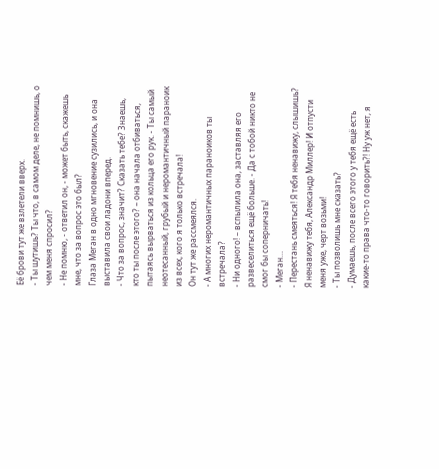Её брови тут же взлетели вверх.
- Ты шутишь? Ты что, в самом деле, не помнишь, о чем меня спросил?
- Не помню, - ответил он, - может быть, скажешь мне, что за вопрос это был?
Глаза Меган в одно мгновение сузились, и она выставила свои ладони вперед.
- Что за вопрос, значит? Сказать тебе? Знаешь, кто ты после этого? – она начала отбиваться, пытаясь вырваться из кольца его рук. - Ты самый неотесанный, грубый и неромантичный параноик из всех, кого я только встречала!
Он тут же рассмеялся.
- А многих неромантичных параноиков ты встречала?
- Ни одного! – вспылила она, заставляя его развеселиться ещё больше. - Да с тобой никто не смог бы соперничать!
- Меган…
- Перестань смеяться! Я тебя ненавижу, слышишь? Я ненавижу тебя, Александр Миллер! И отпусти меня уже, черт возьми!
- Ты позволишь мне сказать?
- Думаешь, после всего этого у тебя ещё есть какие-то права что-то говорить?! Ну уж нет, я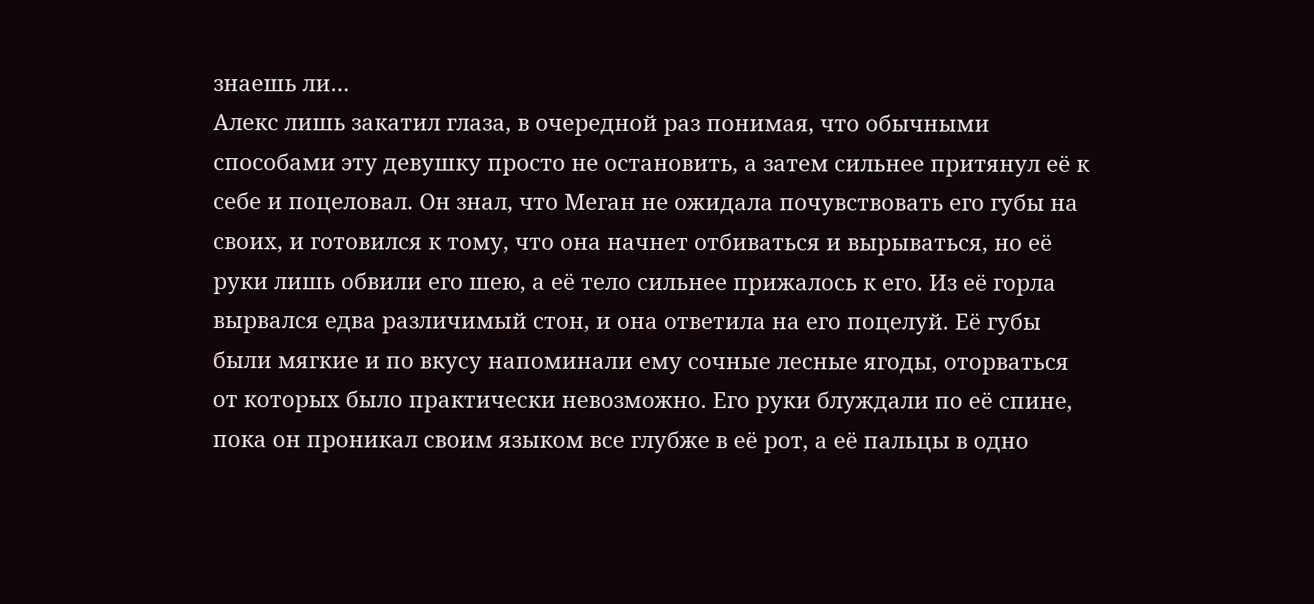знаешь ли…
Алекс лишь закатил глаза, в очередной раз понимая, что обычными способами эту девушку просто не остановить, а затем сильнее притянул её к себе и поцеловал. Он знал, что Меган не ожидала почувствовать его губы на своих, и готовился к тому, что она начнет отбиваться и вырываться, но её руки лишь обвили его шею, а её тело сильнее прижалось к его. Из её горла вырвался едва различимый стон, и она ответила на его поцелуй. Её губы были мягкие и по вкусу напоминали ему сочные лесные ягоды, оторваться от которых было практически невозможно. Его руки блуждали по её спине, пока он проникал своим языком все глубже в её рот, а её пальцы в одно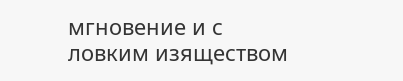мгновение и с ловким изяществом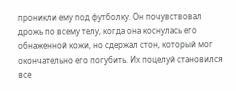проникли ему под футболку. Он почувствовал дрожь по всему телу, когда она коснулась его обнаженной кожи, но сдержал стон, который мог окончательно его погубить. Их поцелуй становился все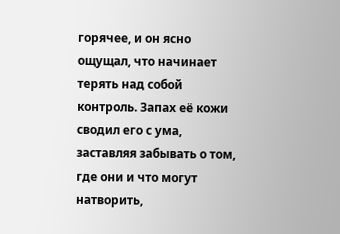горячее, и он ясно ощущал, что начинает терять над собой контроль. Запах её кожи сводил его с ума, заставляя забывать о том, где они и что могут натворить,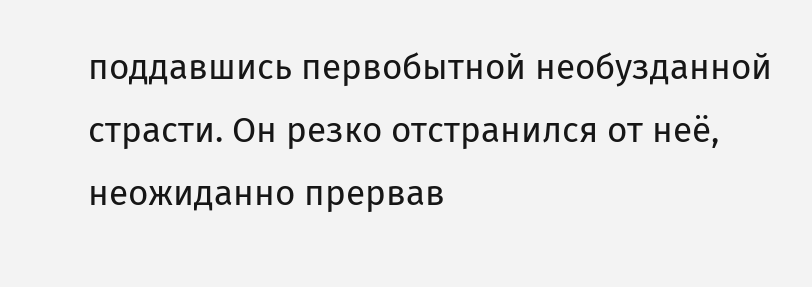поддавшись первобытной необузданной страсти. Он резко отстранился от неё, неожиданно прервав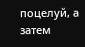поцелуй, а затем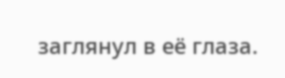заглянул в её глаза.